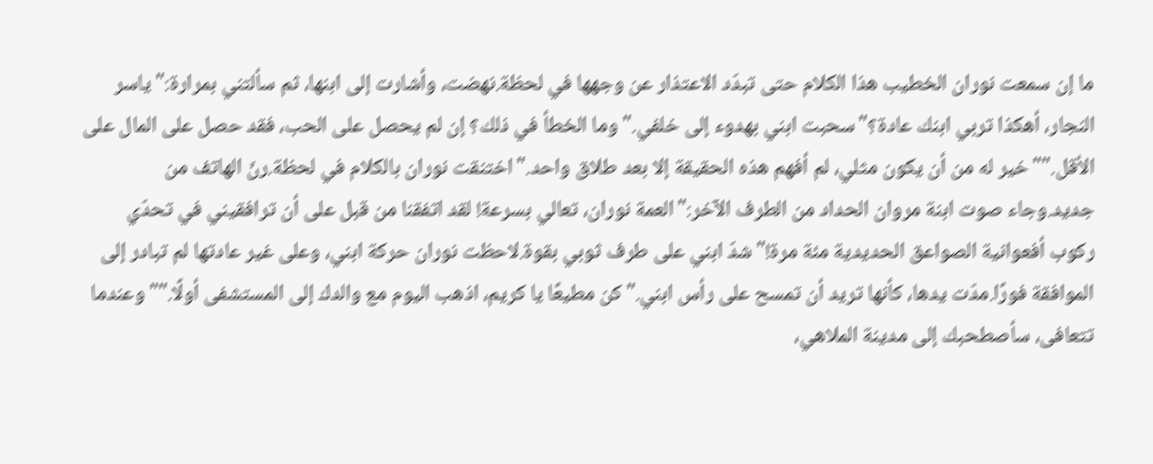ما إن سمعت نوران الخطيب هذا الكلام حتى تبدّد الاعتذار عن وجهها في لحظة.نهضت، وأشارت إلى ابنها، ثم سألتني بمرارة:"ياسر النجار، أهكذا تربي ابنك عادة؟"سحبت ابني بهدوء إلى خلفي."وما الخطأ في ذلك؟ إن لم يحصل على الحب، فقد حصل على المال على الأقل.""خير له من أن يكون مثلي، لم أفهم هذه الحقيقة إلا بعد طلاق واحد."اختنقت نوران بالكلام في لحظة.رنّ الهاتف من جديد.وجاء صوت ابنة مروان الحداد من الطرف الآخر:"العمة نوران، تعالي بسرعة! لقد اتفقنا من قبل على أن ترافقيني في تحدّي ركوب أفعوانية الصواعق الحديدية مئة مرة!"شدّ ابني على طرف ثوبي بقوة.لاحظت نوران حركة ابني، وعلى غير عادتها لم تبادر إلى الموافقة فورًا.مدّت يدها، كأنها تريد أن تمسح على رأس ابني."كن مطيعًا يا كريم، اذهب اليوم مع والدك إلى المستشفى أولًا.""وعندما تتعافى، سأصطحبك إلى مدينة الملاهي،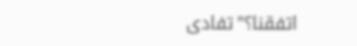اتفقنا؟"تفادى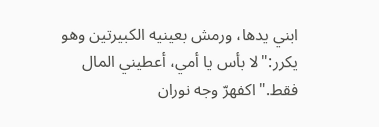ابني يدها، ورمش بعينيه الكبيرتين وهو يكرر:"لا بأس يا أمي، أعطيني المال فقط."اكفهرّ وجه نوران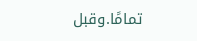تمامًا.وقبل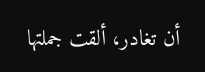أن تغادر، ألقت جملتها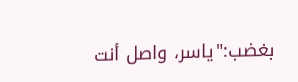بغضب:"ياسر، واصل أنت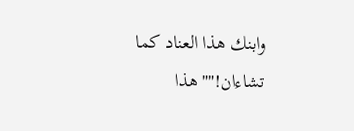وابنك هذا العناد كما تشاءان!""هذا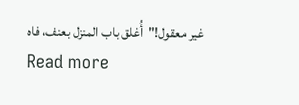غير معقول!"أُغلق باب المنزل بعنف، فاه
Read more